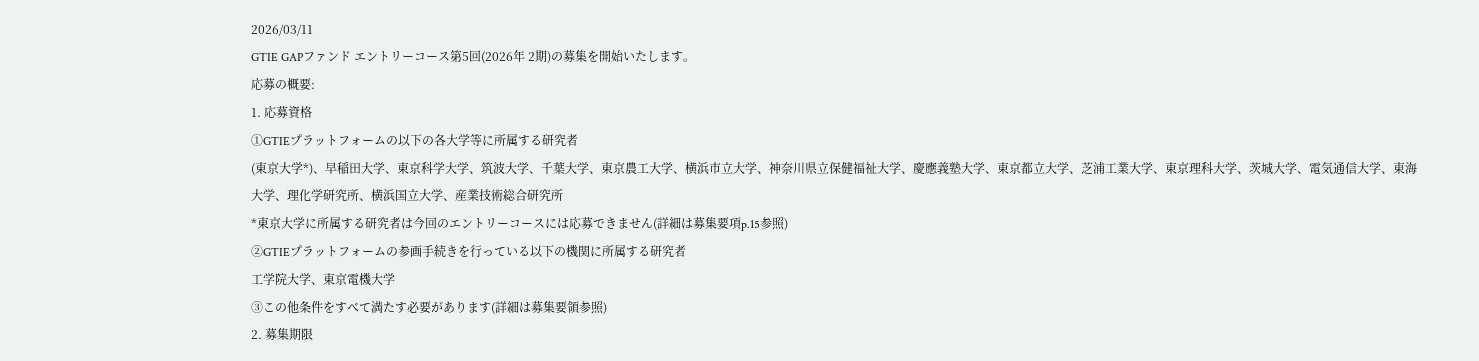2026/03/11
GTIE GAPファンド エントリーコース第5回(2026年 2期)の募集を開始いたします。
応募の概要:
1. 応募資格
①GTIEプラットフォームの以下の各大学等に所属する研究者
(東京大学*)、早稲田大学、東京科学大学、筑波大学、千葉大学、東京農工大学、横浜市立大学、神奈川県立保健福祉大学、慶應義塾大学、東京都立大学、芝浦工業大学、東京理科大学、茨城大学、電気通信大学、東海大学、理化学研究所、横浜国立大学、産業技術総合研究所
*東京大学に所属する研究者は今回のエントリーコースには応募できません(詳細は募集要項p.15参照)
②GTIEプラットフォームの参画手続きを行っている以下の機関に所属する研究者
工学院大学、東京電機大学
③この他条件をすべて満たす必要があります(詳細は募集要領参照)
2. 募集期限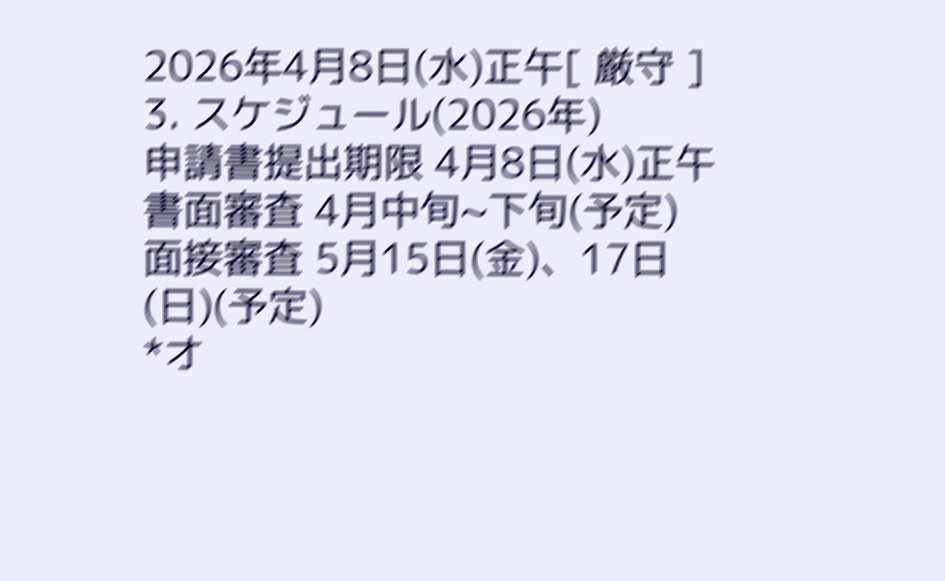2026年4月8日(水)正午[ 厳守 ]
3. スケジュール(2026年)
申請書提出期限 4月8日(水)正午
書面審査 4月中旬~下旬(予定)
面接審査 5月15日(金)、17日(日)(予定)
*オ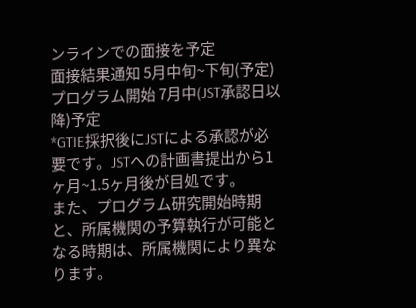ンラインでの面接を予定
面接結果通知 5月中旬~下旬(予定)
プログラム開始 7月中(JST承認日以降)予定
*GTIE採択後にJSTによる承認が必要です。JSTへの計画書提出から1ヶ月~1.5ヶ月後が目処です。
また、プログラム研究開始時期と、所属機関の予算執行が可能となる時期は、所属機関により異なります。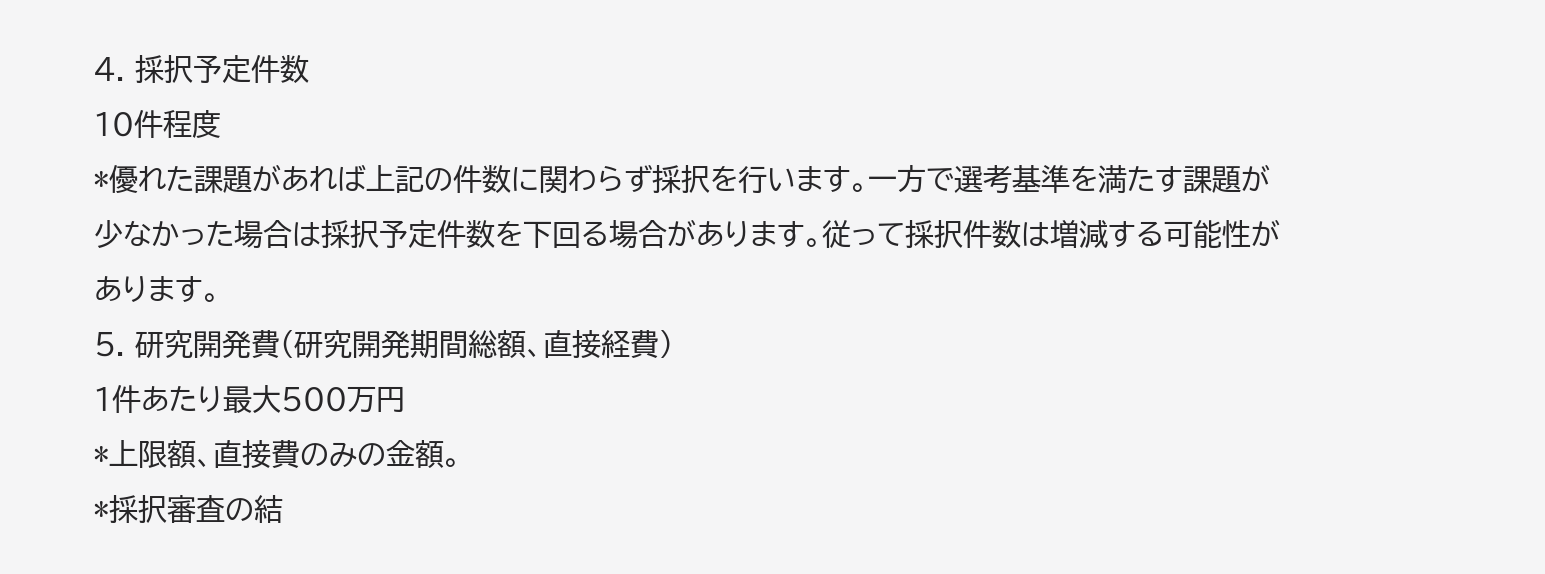4. 採択予定件数
10件程度
*優れた課題があれば上記の件数に関わらず採択を行います。一方で選考基準を満たす課題が少なかった場合は採択予定件数を下回る場合があります。従って採択件数は増減する可能性があります。
5. 研究開発費(研究開発期間総額、直接経費)
1件あたり最大500万円
*上限額、直接費のみの金額。
*採択審査の結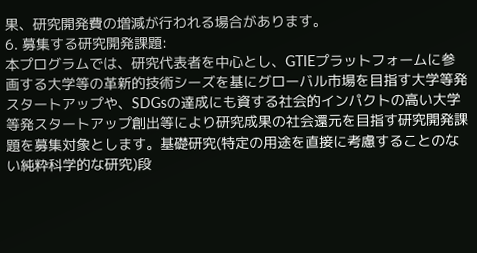果、研究開発費の増減が行われる場合があります。
6. 募集する研究開発課題:
本プログラムでは、研究代表者を中心とし、GTIEプラットフォームに参画する大学等の革新的技術シーズを基にグローバル市場を目指す大学等発スタートアップや、SDGsの達成にも資する社会的インパクトの高い大学等発スタートアップ創出等により研究成果の社会還元を目指す研究開発課題を募集対象とします。基礎研究(特定の用途を直接に考慮することのない純粋科学的な研究)段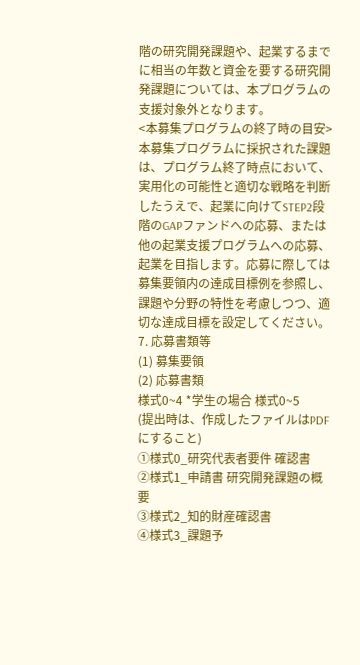階の研究開発課題や、起業するまでに相当の年数と資金を要する研究開発課題については、本プログラムの支援対象外となります。
<本募集プログラムの終了時の目安>
本募集プログラムに採択された課題は、プログラム終了時点において、実用化の可能性と適切な戦略を判断したうえで、起業に向けてSTEP2段階のGAPファンドへの応募、または他の起業支援プログラムへの応募、起業を目指します。応募に際しては募集要領内の達成目標例を参照し、課題や分野の特性を考慮しつつ、適切な達成目標を設定してください。
7. 応募書類等
(1) 募集要領
(2) 応募書類
様式0~4 *学生の場合 様式0~5
(提出時は、作成したファイルはPDFにすること)
①様式0_研究代表者要件 確認書
②様式1_申請書 研究開発課題の概要
③様式2_知的財産確認書
④様式3_課題予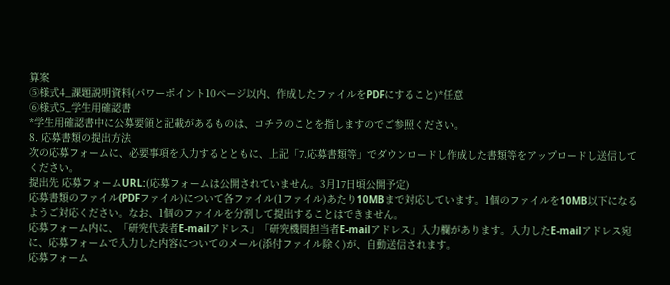算案
⑤様式4_課題説明資料(パワーポイント10ページ以内、作成したファイルをPDFにすること)*任意
⑥様式5_学生用確認書
*学生用確認書中に公募要領と記載があるものは、コチラのことを指しますのでご参照ください。
8. 応募書類の提出方法
次の応募フォームに、必要事項を入力するとともに、上記「7.応募書類等」でダウンロードし作成した書類等をアップロードし送信してください。
提出先 応募フォームURL:(応募フォームは公開されていません。3月17日頃公開予定)
応募書類のファイル(PDFファイル)について各ファイル(1ファイル)あたり10MBまで対応しています。1個のファイルを10MB以下になるようご対応ください。なお、1個のファイルを分割して提出することはできません。
応募フォーム内に、「研究代表者E-mailアドレス」「研究機関担当者E-mailアドレス」入力欄があります。入力したE-mailアドレス宛に、応募フォームで入力した内容についてのメール(添付ファイル除く)が、自動送信されます。
応募フォーム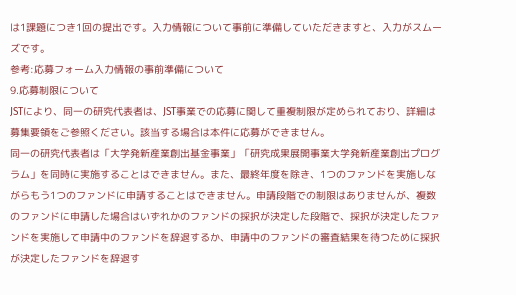は1課題につき1回の提出です。入力情報について事前に準備していただきますと、入力がスムーズです。
参考:応募フォーム入力情報の事前準備について
9.応募制限について
JSTにより、同一の研究代表者は、JST事業での応募に関して重複制限が定められており、詳細は募集要領をご参照ください。該当する場合は本件に応募ができません。
同一の研究代表者は「大学発新産業創出基金事業」「研究成果展開事業大学発新産業創出プログラム」を同時に実施することはできません。また、最終年度を除き、1つのファンドを実施しながらもう1つのファンドに申請することはできません。申請段階での制限はありませんが、複数のファンドに申請した場合はいずれかのファンドの採択が決定した段階で、採択が決定したファンドを実施して申請中のファンドを辞退するか、申請中のファンドの審査結果を待つために採択が決定したファンドを辞退す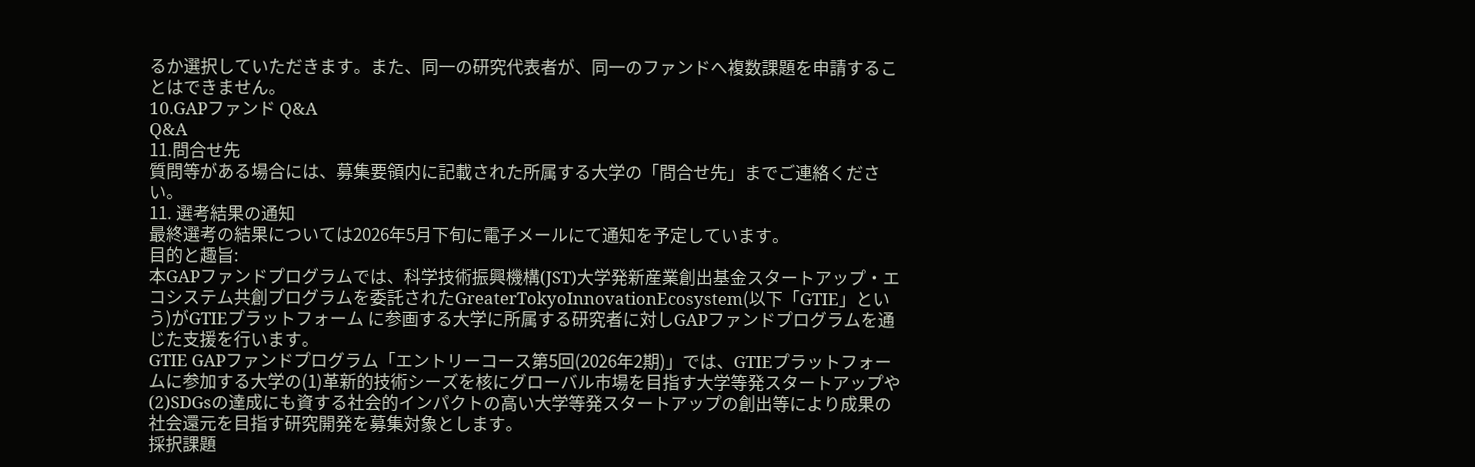るか選択していただきます。また、同一の研究代表者が、同一のファンドへ複数課題を申請することはできません。
10.GAPファンド Q&A
Q&A
11.問合せ先
質問等がある場合には、募集要領内に記載された所属する大学の「問合せ先」までご連絡ください。
11. 選考結果の通知
最終選考の結果については2026年5月下旬に電子メールにて通知を予定しています。
目的と趣旨:
本GAPファンドプログラムでは、科学技術振興機構(JST)大学発新産業創出基金スタートアップ・エコシステム共創プログラムを委託されたGreaterTokyoInnovationEcosystem(以下「GTIE」という)がGTIEプラットフォーム に参画する大学に所属する研究者に対しGAPファンドプログラムを通じた支援を行います。
GTIE GAPファンドプログラム「エントリーコース第5回(2026年2期)」では、GTIEプラットフォームに参加する大学の(1)革新的技術シーズを核にグローバル市場を目指す大学等発スタートアップや(2)SDGsの達成にも資する社会的インパクトの高い大学等発スタートアップの創出等により成果の社会還元を目指す研究開発を募集対象とします。
採択課題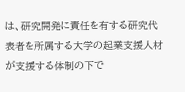は、研究開発に責任を有する研究代表者を所属する大学の起業支援人材が支援する体制の下で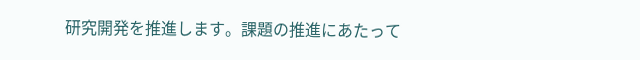研究開発を推進します。課題の推進にあたって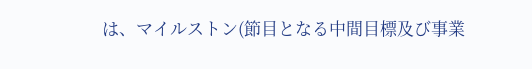は、マイルストン(節目となる中間目標及び事業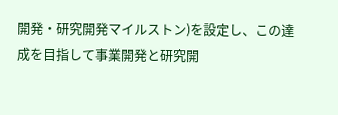開発・研究開発マイルストン)を設定し、この達成を目指して事業開発と研究開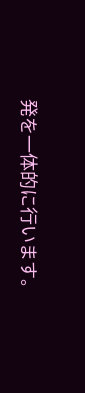発を一体的に行います。